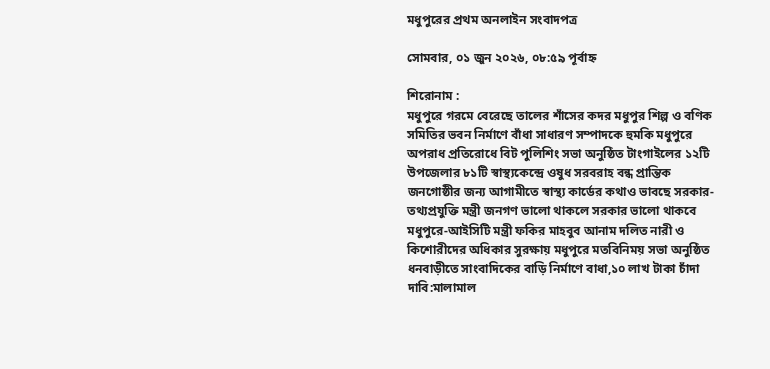মধুপুরের প্রথম অনলাইন সংবাদপত্র

সোমবার, ০১ জুন ২০২৬, ০৮:৫৯ পূর্বাহ্ন

শিরোনাম :
মধুপুরে গরমে বেরেছে তালের শাঁসের কদর মধুপুর শিল্প ও বণিক সমিতির ভবন নির্মাণে বাঁধা সাধারণ সম্পাদকে হুমকি মধুপুরে অপরাধ প্রতিরোধে বিট পুলিশিং সভা অনুষ্ঠিত টাংগাইলের ১২টি উপজেলার ৮১টি স্বাস্থ্যকেন্দ্রে ওষুধ সরবরাহ বন্ধ প্রান্তিক জনগোষ্ঠীর জন্য আগামীতে স্বাস্থ্য কার্ডের কথাও ভাবছে সরকার-তথ্যপ্রযুক্তি মন্ত্রী জনগণ ভালো থাকলে সরকার ভালো থাকবে মধুপুরে-আইসিটি মন্ত্রী ফকির মাহবুব আনাম দলিত নারী ও কিশোরীদের অধিকার সুরক্ষায় মধুপুরে মতবিনিময় সভা অনুষ্ঠিত ধনবাড়ীতে সাংবাদিকের বাড়ি নির্মাণে বাধা,১০ লাখ টাকা চাঁদা দাবি:মালামাল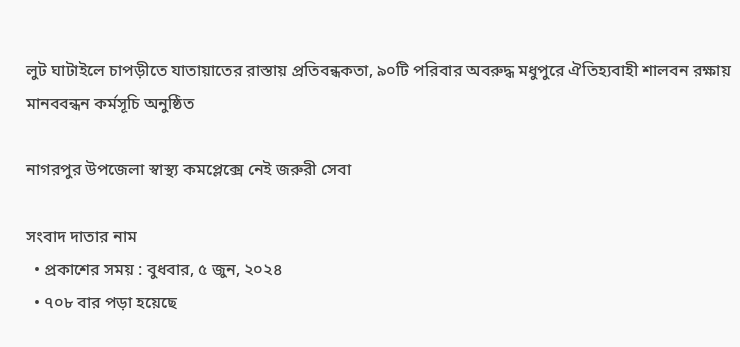লুট ঘাটাইলে চাপড়ীতে যাতায়াতের রাস্তায় প্রতিবন্ধকতা, ৯০টি পরিবার অবরুদ্ধ মধুপুরে ঐতিহ্যবাহী শালবন রক্ষায় মানববন্ধন কর্মসূচি অনুষ্ঠিত

নাগরপুর উপজেলা স্বাস্থ্য কমপ্লেক্সে নেই জরুরী সেবা

সংবাদ দাতার নাম
  • প্রকাশের সময় : বুধবার, ৫ জুন, ২০২৪
  • ৭০৮ বার পড়া হয়েছে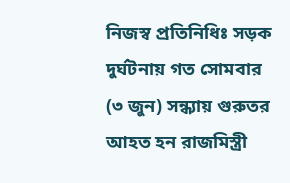নিজস্ব প্রতিনিধিঃ সড়ক দুর্ঘটনায় গত সোমবার (৩ জুন) সন্ধ্যায় গুরুতর আহত হন রাজমিস্ত্রী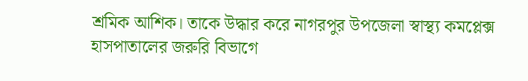শ্রমিক আশিক। তাকে উদ্ধার করে নাগরপুর উপজেলা স্বাস্থ্য কমপ্লেক্স হাসপাতালের জরুরি বিভাগে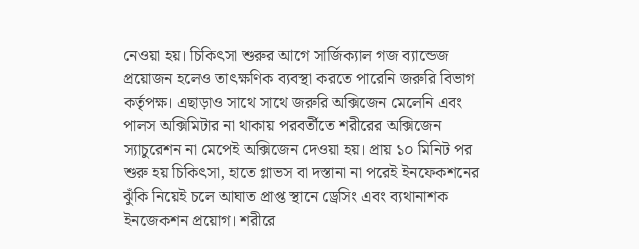নেওয়া হয়। চিকিৎসা শুরুর আগে সার্জিক্যাল গজ ব্যান্ডেজ প্রয়োজন হলেও তাৎক্ষণিক ব্যবস্থা করতে পারেনি জরুরি বিভাগ কর্তৃপক্ষ। এছাড়াও সাথে সাথে জরুরি অক্সিজেন মেলেনি এবং পালস অক্সিমিটার না থাকায় পরবর্তীতে শরীরের অক্সিজেন স্যাচুরেশন না মেপেই অক্সিজেন দেওয়া হয়। প্রায় ১০ মিনিট পর শুরু হয় চিকিৎসা, হাতে গ্লাভস বা দস্তানা না পরেই ইনফেকশনের ঝুঁকি নিয়েই চলে আঘাত প্রাপ্ত স্থানে ড্রেসিং এবং ব্যথানাশক ইনজেকশন প্রয়োগ। শরীরে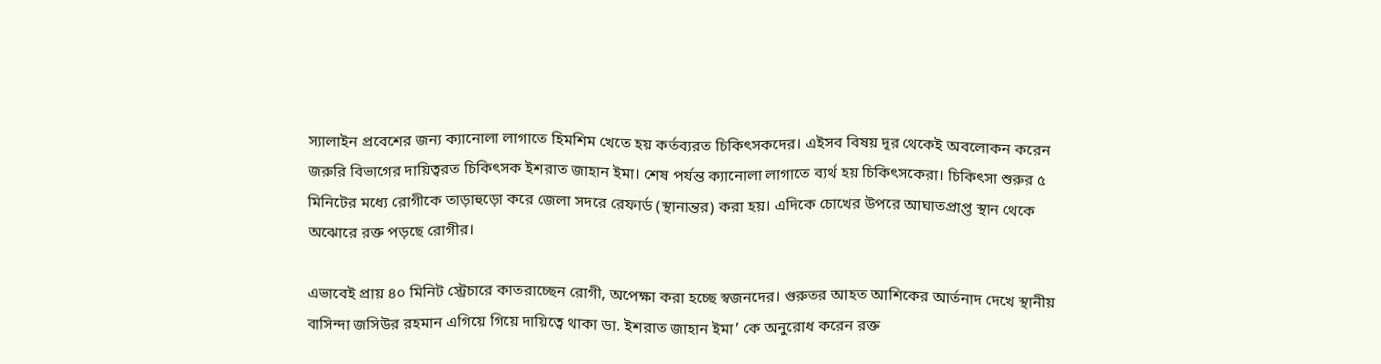স্যালাইন প্রবেশের জন্য ক্যানোলা লাগাতে হিমশিম খেতে হয় কর্তব্যরত চিকিৎসকদের। এইসব বিষয় দূর থেকেই অবলোকন করেন জরুরি বিভাগের দায়িত্বরত চিকিৎসক ইশরাত জাহান ইমা। শেষ পর্যন্ত ক্যানোলা লাগাতে ব্যর্থ হয় চিকিৎসকেরা। চিকিৎসা শুরুর ৫ মিনিটের মধ্যে রোগীকে তাড়াহুড়ো করে জেলা সদরে রেফার্ড (স্থানান্তর) করা হয়। এদিকে চোখের উপরে আঘাতপ্রাপ্ত স্থান থেকে অঝোরে রক্ত পড়ছে রোগীর।

এভাবেই প্রায় ৪০ মিনিট স্ট্রেচারে কাতরাচ্ছেন রোগী, অপেক্ষা করা হচ্ছে স্বজনদের। গুরুতর আহত আশিকের আর্তনাদ দেখে স্থানীয় বাসিন্দা জসিউর রহমান এগিয়ে গিয়ে দায়িত্বে থাকা ডা. ইশরাত জাহান ইমা’ কে অনুরোধ করেন রক্ত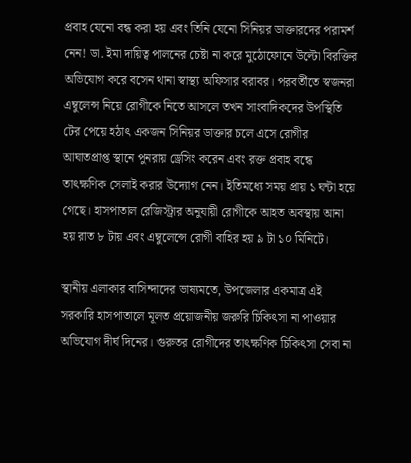প্রবাহ যেনো বন্ধ করা হয় এবং তিনি যেনো সিনিয়র ডাক্তারদের পরামর্শ নেন! ডা. ইমা দায়িত্ব পালনের চেষ্টা না করে মুঠোফোনে উল্টো বিরক্তির অভিযোগ করে বসেন থানা স্বাস্থ্য অফিসার বরাবর। পরবর্তীতে স্বজনরা এম্বুলেন্স নিয়ে রোগীকে নিতে আসলে তখন সাংবাদিকদের উপস্থিতি টের পেয়ে হঠাৎ একজন সিনিয়র ডাক্তার চলে এসে রোগীর আঘাতপ্রাপ্ত স্থানে পুনরায় ড্রেসিং করেন এবং রক্ত প্রবাহ বন্ধে তাৎক্ষণিক সেলাই করার উদ্যোগ নেন। ইতিমধ্যে সময় প্রায় ১ ঘন্টা হয়ে গেছে। হাসপাতাল রেজিস্ট্রার অনুযায়ী রোগীকে আহত অবস্থায় আনা হয় রাত ৮ টায় এবং এম্বুলেন্সে রোগী বাহির হয় ৯ টা ১০ মিনিটে।

স্থানীয় এলাকার বাসিন্দাদের ভাষ্যমতে, উপজেলার একমাত্র এই সরকারি হাসপাতালে মূলত প্রয়োজনীয় জরুরি চিকিৎসা না পাওয়ার অভিযোগ দীর্ঘ দিনের। গুরুতর রোগীদের তাৎক্ষণিক চিকিৎসা সেবা না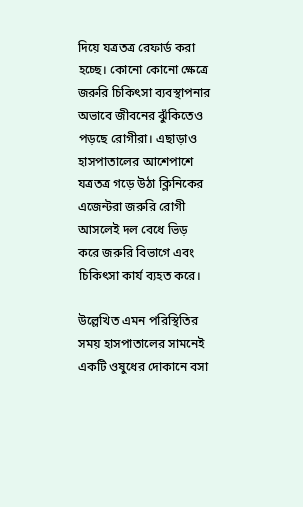দিয়ে যত্রতত্র রেফার্ড করা হচ্ছে। কোনো কোনো ক্ষেত্রে জরুরি চিকিৎসা ব্যবস্থাপনার অভাবে জীবনের ঝুঁকিতেও পড়ছে রোগীরা। এছাড়াও হাসপাতালের আশেপাশে যত্রতত্র গড়ে উঠা ক্লিনিকের এজেন্টরা জরুরি রোগী আসলেই দল বেধে ভিড় করে জরুরি বিভাগে এবং চিকিৎসা কার্য ব্যহত করে।

উল্লেখিত এমন পরিস্থিতির সময় হাসপাতালের সামনেই একটি ওষুধের দোকানে বসা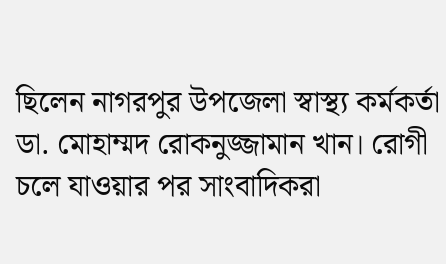ছিলেন নাগরপুর উপজেলা স্বাস্থ্য কর্মকর্তা ডা. মোহাম্মদ রোকনুজ্জামান খান। রোগী চলে যাওয়ার পর সাংবাদিকরা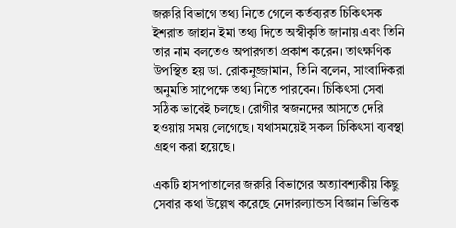জরুরি বিভাগে তথ্য নিতে গেলে কর্তব্যরত চিকিৎসক ইশরাত জাহান ইমা তথ্য দিতে অস্বীকৃতি জানায় এবং তিনি তার নাম বলতেও অপারগতা প্রকাশ করেন। তাৎক্ষণিক উপস্থিত হয় ডা. রোকনুজ্জামান, তিনি বলেন, সাংবাদিকরা অনুমতি সাপেক্ষে তথ্য নিতে পারবেন। চিকিৎসা সেবা সঠিক ভাবেই চলছে। রোগীর স্বজনদের আসতে দেরি হওয়ায় সময় লেগেছে। যথাসময়েই সকল চিকিৎসা ব্যবস্থা গ্রহণ করা হয়েছে।

একটি হাসপাতালের জরুরি বিভাগের অত্যাবশ্যকীয় কিছু সেবার কথা উল্লেখ করেছে নেদারল্যান্ডস বিজ্ঞান ভিত্তিক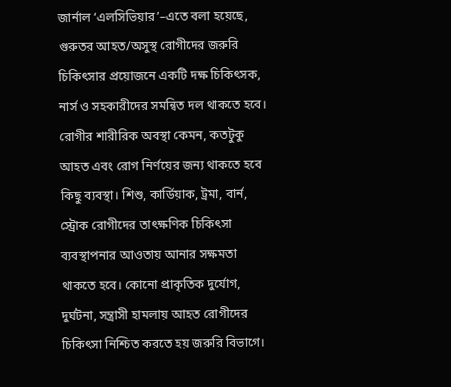জার্নাল ‘এলসিভিয়ার’–এতে বলা হয়েছে, গুরুতর আহত/অসুস্থ রোগীদের জরুরি চিকিৎসার প্রয়োজনে একটি দক্ষ চিকিৎসক, নার্স ও সহকারীদের সমন্বিত দল থাকতে হবে। রোগীর শারীরিক অবস্থা কেমন, কতটুকু আহত এবং রোগ নির্ণয়ের জন্য থাকতে হবে কিছু ব্যবস্থা। শিশু, কার্ডিয়াক, ট্রমা, বার্ন, স্ট্রোক রোগীদের তাৎক্ষণিক চিকিৎসা ব্যবস্থাপনার আওতায় আনার সক্ষমতা থাকতে হবে। কোনো প্রাকৃতিক দুর্যোগ, দুর্ঘটনা, সন্ত্রাসী হামলায় আহত রোগীদের চিকিৎসা নিশ্চিত করতে হয় জরুরি বিভাগে।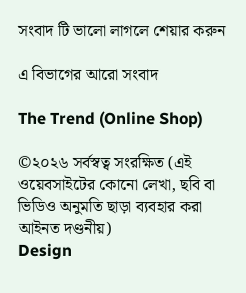সংবাদ টি ভালো লাগলে শেয়ার করুন

এ বিভাগের আরো সংবাদ

The Trend (Online Shop)

©২০২৬ সর্বস্বত্ব সংরক্ষিত (এই ওয়েবসাইটের কোনো লেখা, ছবি বা ভিডিও অনুমতি ছাড়া ব্যবহার করা আইনত দণ্ডনীয়)
Design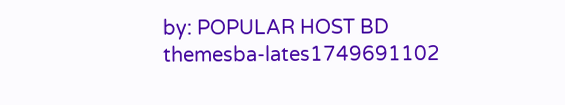by: POPULAR HOST BD
themesba-lates1749691102